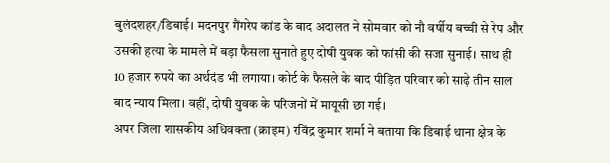बुलंदशहर/डिबाई। मदनपुर गैंगरेप कांड के बाद अदालत ने सोमवार को नौ वर्षीय बच्ची से रेप और उसकी हत्या के मामले में बड़ा फैसला सुनाते हुए दोषी युवक को फांसी की सजा सुनाई। साथ ही 10 हजार रुपये का अर्थदंड भी लगाया। कोर्ट के फैसले के बाद पीड़ित परिवार को साढ़े तीन साल बाद न्याय मिला। वहीं, दोषी युवक के परिजनों में मायूसी छा गई।
अपर जिला शासकीय अधिवक्ता (क्राइम) रविंद्र कुमार शर्मा ने बताया कि डिबाई थाना क्षेत्र के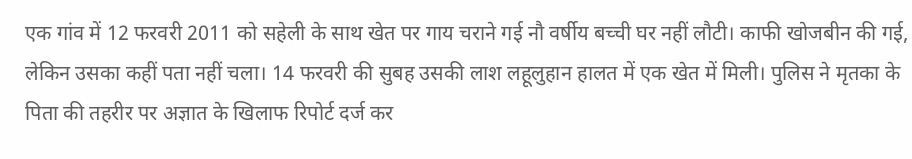एक गांव में 12 फरवरी 2011 को सहेली के साथ खेत पर गाय चराने गई नौ वर्षीय बच्ची घर नहीं लौटी। काफी खोजबीन की गई, लेकिन उसका कहीं पता नहीं चला। 14 फरवरी की सुबह उसकी लाश लहूलुहान हालत में एक खेत में मिली। पुलिस ने मृतका के पिता की तहरीर पर अज्ञात के खिलाफ रिपोर्ट दर्ज कर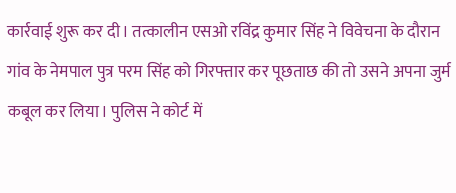कार्रवाई शुरू कर दी। तत्कालीन एसओ रविंद्र कुमार सिंह ने विवेचना के दौरान गांव के नेमपाल पुत्र परम सिंह को गिरफ्तार कर पूछताछ की तो उसने अपना जुर्म कबूल कर लिया। पुलिस ने कोर्ट में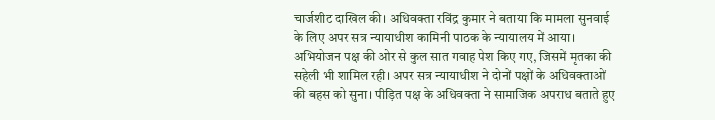चार्जशीट दाखिल की। अधिवक्ता रविंद्र कुमार ने बताया कि मामला सुनवाई के लिए अपर सत्र न्यायाधीश कामिनी पाठक के न्यायालय में आया। अभियोजन पक्ष की ओर से कुल सात गवाह पेश किए गए, जिसमें मृतका की सहेली भी शामिल रही। अपर सत्र न्यायाधीश ने दोनों पक्षों के अधिवक्ताओं की बहस को सुना। पीड़ित पक्ष के अधिवक्ता ने सामाजिक अपराध बताते हुए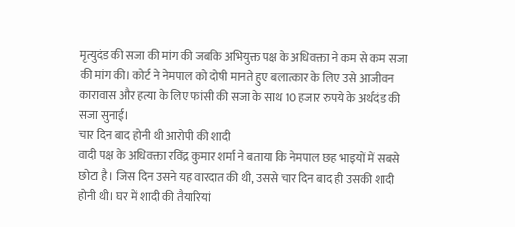मृत्युदंड की सजा की मांग की जबकि अभियुक्त पक्ष के अधिवक्ता ने कम से कम सजा की मांग की। कोर्ट ने नेमपाल को दोषी मानते हुए बलात्कार के लिए उसे आजीवन कारावास और हत्या के लिए फांसी की सजा के साथ 10 हजार रुपये के अर्थदंड की सजा सुनाई।
चार दिन बाद होनी थी आरोपी की शादी
वादी पक्ष के अधिवक्ता रविंद्र कुमार शर्मा ने बताया कि नेमपाल छह भाइयों में सबसे छोटा है। जिस दिन उसने यह वारदात की थी, उससे चार दिन बाद ही उसकी शादी होनी थी। घर में शादी की तैयारियां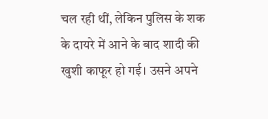चल रही थीं, लेकिन पुलिस के शक के दायरे में आने के बाद शादी की खुशी काफूर हो गई। उसने अपने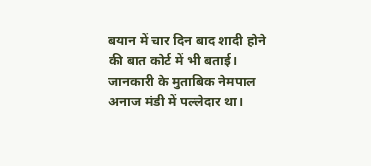बयान में चार दिन बाद शादी होने की बात कोर्ट में भी बताई। जानकारी के मुताबिक नेमपाल अनाज मंडी में पल्लेदार था।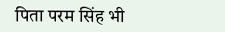पिता परम सिंह भी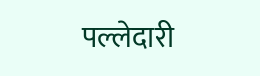पल्लेदारी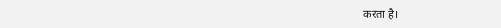करता है।